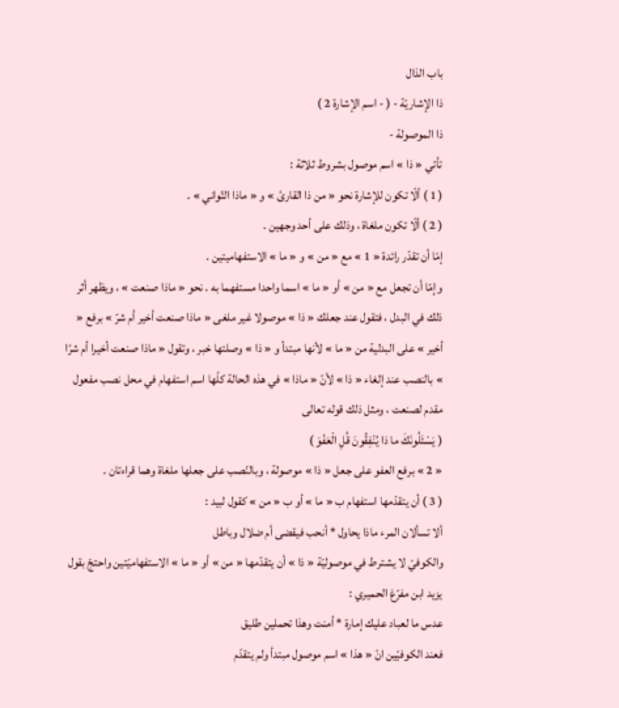باب الذال
ذا الإشاريّة - ( - اسم الإشارة 2 )
ذا الموصولة -
تأتي « ذا » اسم موصول بشروط ثلاثة :
( 1 ) ألّا تكون للإشارة نحو « من ذا القارئ » و « ماذا التّواني » .
( 2 ) ألّا تكون ملغاة ، وذلك على أحد وجهين .
إمّا أن تقدّر رائدة « 1 » مع « من » و « ما » الاستفهاميتين .
وإمّا أن تجعل مع « من » أو « ما » اسما واحدا مستفهما به . نحو « ماذا صنعت » ، ويظهر أثر ذلك في البدل ، فتقول عند جعلك « ذا » موصولا غير ملغى « ماذا صنعت أخير أم شرّ » برفع « أخير » على البدلية من « ما » لأنها مبتدأ و « ذا » وصلتها خبر ، وتقول « ماذا صنعت أخيرا أم شرّا » بالنصب عند إلغاء « ذا » لأنّ « ماذا » في هذه الحالة كلّها اسم استفهام في محل نصب مفعول مقدم لصنعت ، ومثل ذلك قوله تعالى
( يَسْئَلُونَكَ ما ذا يُنْفِقُونَ قُلِ الْعَفْوَ )
« 2 » برفع العفو على جعل « ذا » موصولة ، وبالنّصب على جعلها ملغاة وهما قراءتان .
( 3 ) أن يتقدّمها استفهام ب « ما » أو ب « من » كقول لبيد :
ألا تسألان المرء ماذا يحاول * أنحب فيقضى أم ضلال وباطل
والكوفيّ لا يشترط في موصوليّة « ذا » أن يتقدّمها « من » أو « ما » الاستفهاميّتين واحتجّ بقول يزيد ابن مفرّغ الحميري :
عدس ما لعباد عليك إمارة * أمنت وهذا تحملين طليق
فعند الكوفيّين انّ « هذا » اسم موصول مبتدأ ولم يتقدّم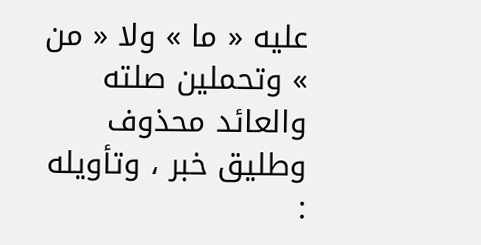عليه « ما » ولا « من » وتحملين صلته والعائد محذوف وطليق خبر ، وتأويله :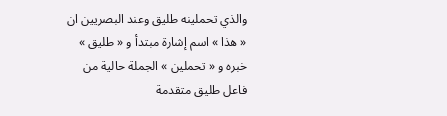والذي تحملينه طليق وعند البصريين ان « هذا » اسم إشارة مبتدأ و « طليق » خبره و « تحملين » الجملة حالية من فاعل طليق متقدمة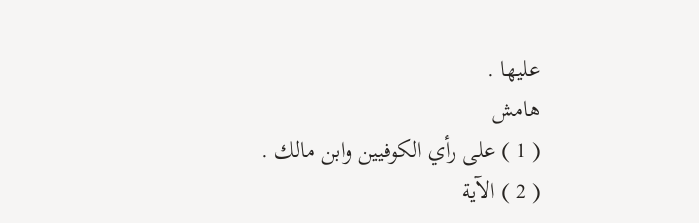عليها .
هامش
( 1 ) على رأي الكوفيين وابن مالك .
( 2 ) الآية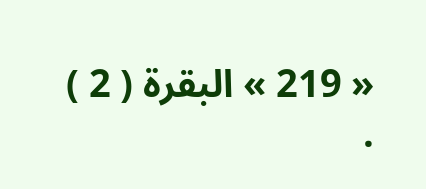« 219 » البقرة ( 2 ) .